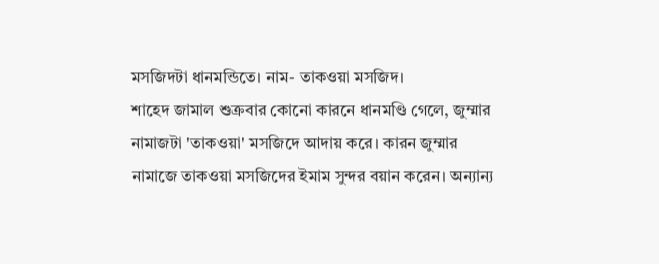মসজিদটা ধানমন্ডিতে। নাম- তাকওয়া মসজিদ।
শাহেদ জামাল শুক্রবার কোনো কারনে ধানমণ্ডি গেলে, জুম্মার নামাজটা 'তাকওয়া' মসজিদে আদায় করে। কারন জুম্মার নামাজে তাকওয়া মসজিদের ইমাম সুন্দর বয়ান করেন। অন্যান্য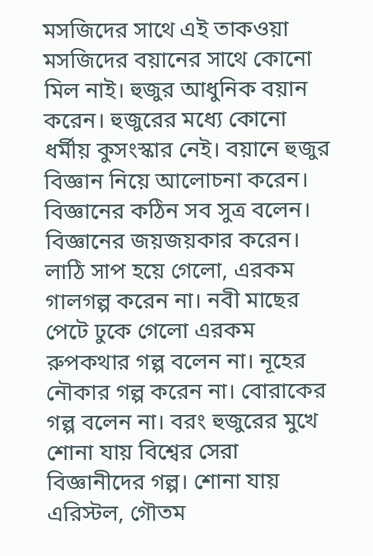মসজিদের সাথে এই তাকওয়া মসজিদের বয়ানের সাথে কোনো মিল নাই। হুজুর আধুনিক বয়ান করেন। হুজুরের মধ্যে কোনো ধর্মীয় কুসংস্কার নেই। বয়ানে হুজুর বিজ্ঞান নিয়ে আলোচনা করেন। বিজ্ঞানের কঠিন সব সুত্র বলেন। বিজ্ঞানের জয়জয়কার করেন। লাঠি সাপ হয়ে গেলো, এরকম গালগল্প করেন না। নবী মাছের পেটে ঢুকে গেলো এরকম রুপকথার গল্প বলেন না। নূহের নৌকার গল্প করেন না। বোরাকের গল্প বলেন না। বরং হুজুরের মুখে শোনা যায় বিশ্বের সেরা বিজ্ঞানীদের গল্প। শোনা যায় এরিস্টল, গৌতম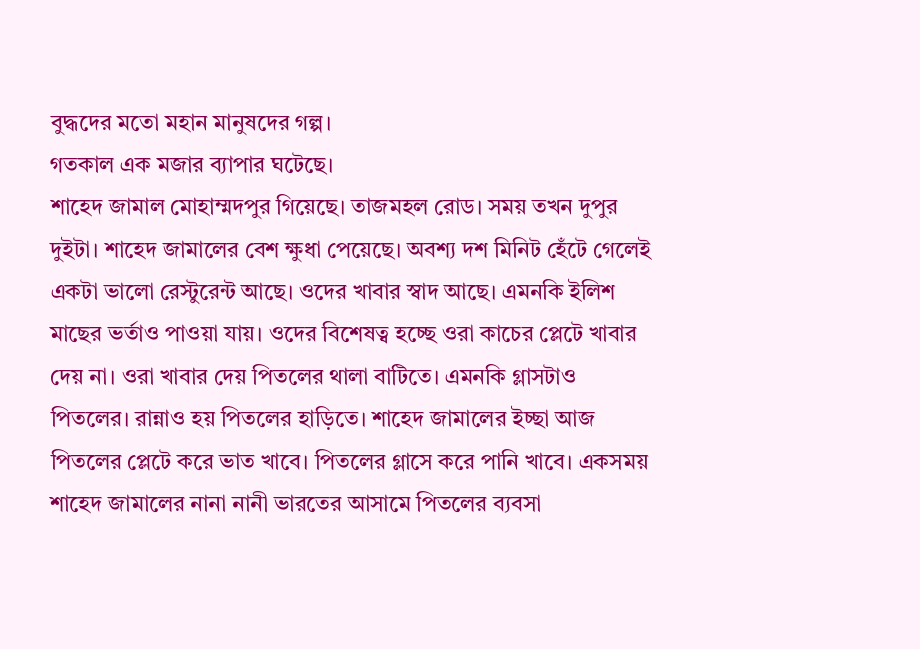বুদ্ধদের মতো মহান মানুষদের গল্প।
গতকাল এক মজার ব্যাপার ঘটেছে।
শাহেদ জামাল মোহাম্মদপুর গিয়েছে। তাজমহল রোড। সময় তখন দুপুর দুইটা। শাহেদ জামালের বেশ ক্ষুধা পেয়েছে। অবশ্য দশ মিনিট হেঁটে গেলেই একটা ভালো রেস্টুরেন্ট আছে। ওদের খাবার স্বাদ আছে। এমনকি ইলিশ মাছের ভর্তাও পাওয়া যায়। ওদের বিশেষত্ব হচ্ছে ওরা কাচের প্লেটে খাবার দেয় না। ওরা খাবার দেয় পিতলের থালা বাটিতে। এমনকি গ্লাসটাও পিতলের। রান্নাও হয় পিতলের হাড়িতে। শাহেদ জামালের ইচ্ছা আজ পিতলের প্লেটে করে ভাত খাবে। পিতলের গ্লাসে করে পানি খাবে। একসময় শাহেদ জামালের নানা নানী ভারতের আসামে পিতলের ব্যবসা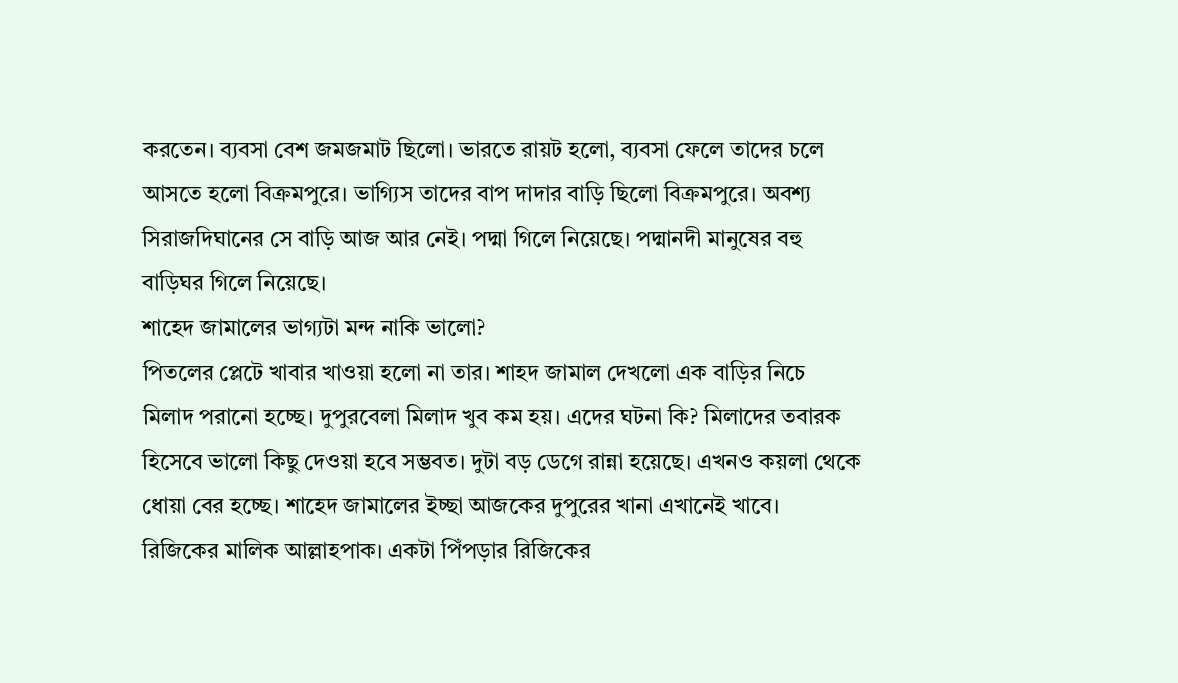করতেন। ব্যবসা বেশ জমজমাট ছিলো। ভারতে রায়ট হলো, ব্যবসা ফেলে তাদের চলে আসতে হলো বিক্রমপুরে। ভাগ্যিস তাদের বাপ দাদার বাড়ি ছিলো বিক্রমপুরে। অবশ্য সিরাজদিঘানের সে বাড়ি আজ আর নেই। পদ্মা গিলে নিয়েছে। পদ্মানদী মানুষের বহু বাড়িঘর গিলে নিয়েছে।
শাহেদ জামালের ভাগ্যটা মন্দ নাকি ভালো?
পিতলের প্লেটে খাবার খাওয়া হলো না তার। শাহদ জামাল দেখলো এক বাড়ির নিচে মিলাদ পরানো হচ্ছে। দুপুরবেলা মিলাদ খুব কম হয়। এদের ঘটনা কি? মিলাদের তবারক হিসেবে ভালো কিছু দেওয়া হবে সম্ভবত। দুটা বড় ডেগে রান্না হয়েছে। এখনও কয়লা থেকে ধোয়া বের হচ্ছে। শাহেদ জামালের ইচ্ছা আজকের দুপুরের খানা এখানেই খাবে। রিজিকের মালিক আল্লাহপাক। একটা পিঁপড়ার রিজিকের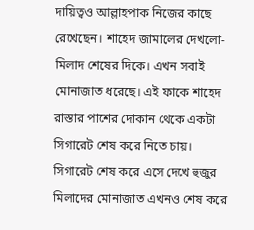দায়িত্বও আল্লাহপাক নিজের কাছে রেখেছেন। শাহেদ জামালের দেখলো- মিলাদ শেষের দিকে। এখন সবাই মোনাজাত ধরেছে। এই ফাকে শাহেদ রাস্তার পাশের দোকান থেকে একটা সিগারেট শেষ করে নিতে চায়। সিগারেট শেষ করে এসে দেখে হুজুর মিলাদের মোনাজাত এখনও শেষ করে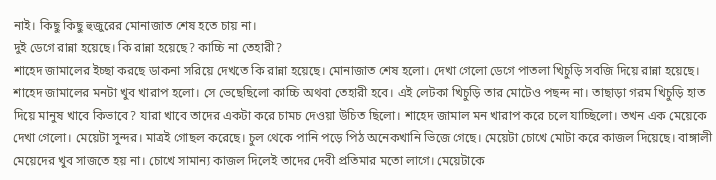নাই। কিছু কিছু হুজুরের মোনাজাত শেষ হতে চায় না।
দুই ডেগে রান্না হয়েছে। কি রান্না হয়েছে? কাচ্চি না তেহারী?
শাহেদ জামালের ইচ্ছা করছে ডাকনা সরিয়ে দেখতে কি রান্না হয়েছে। মোনাজাত শেষ হলো। দেখা গেলো ডেগে পাতলা খিচুড়ি সবজি দিয়ে রান্না হয়েছে। শাহেদ জামালের মনটা খুব খারাপ হলো। সে ভেছেছিলো কাচ্চি অথবা তেহারী হবে। এই লেটকা খিচুড়ি তার মোটেও পছন্দ না। তাছাড়া গরম খিচুড়ি হাত দিয়ে মানুষ খাবে কিভাবে? যারা খাবে তাদের একটা করে চামচ দেওয়া উচিত ছিলো। শাহেদ জামাল মন খারাপ করে চলে যাচ্ছিলো। তখন এক মেয়েকে দেখা গেলো। মেয়েটা সুন্দর। মাত্রই গোছল করেছে। চুল থেকে পানি পড়ে পিঠ অনেকখানি ভিজে গেছে। মেয়েটা চোখে মোটা করে কাজল দিয়েছে। বাঙ্গালী মেয়েদের খুব সাজতে হয় না। চোখে সামান্য কাজল দিলেই তাদের দেবী প্রতিমার মতো লাগে। মেয়েটাকে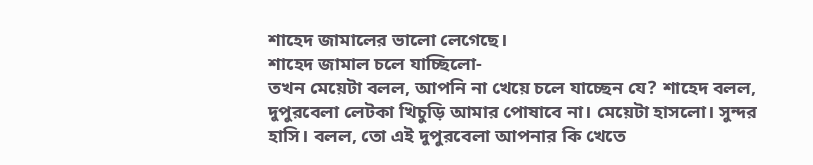শাহেদ জামালের ভালো লেগেছে।
শাহেদ জামাল চলে যাচ্ছিলো-
তখন মেয়েটা বলল, আপনি না খেয়ে চলে যাচ্ছেন যে? শাহেদ বলল, দুপুরবেলা লেটকা খিচুড়ি আমার পোষাবে না। মেয়েটা হাসলো। সুন্দর হাসি। বলল, তো এই দুপুরবেলা আপনার কি খেতে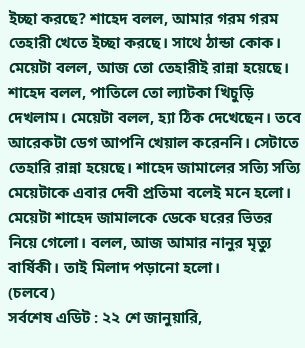ইচ্ছা করছে? শাহেদ বলল, আমার গরম গরম তেহারী খেতে ইচ্ছা করছে। সাথে ঠান্ডা কোক। মেয়েটা বলল, আজ তো তেহারীই রান্না হয়েছে। শাহেদ বলল, পাতিলে তো ল্যাটকা খিচুড়ি দেখলাম। মেয়েটা বলল, হ্যা ঠিক দেখেছেন। তবে আরেকটা ডেগ আপনি খেয়াল করেননি। সেটাতে তেহারি রান্না হয়েছে। শাহেদ জামালের সত্যি সত্যি মেয়েটাকে এবার দেবী প্রতিমা বলেই মনে হলো। মেয়েটা শাহেদ জামালকে ডেকে ঘরের ভিতর নিয়ে গেলো। বলল, আজ আমার নানুর মৃত্যু বার্ষিকী। তাই মিলাদ পড়ানো হলো।
(চলবে)
সর্বশেষ এডিট : ২২ শে জানুয়ারি,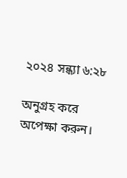২০২৪ সন্ধ্যা ৬:২৮

অনুগ্রহ করে অপেক্ষা করুন।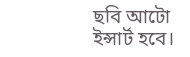ছবি আটো ইন্সার্ট হবে।